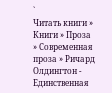`
Читать книги » Книги » Проза » Современная проза » Ричард Олдингтон - Единственная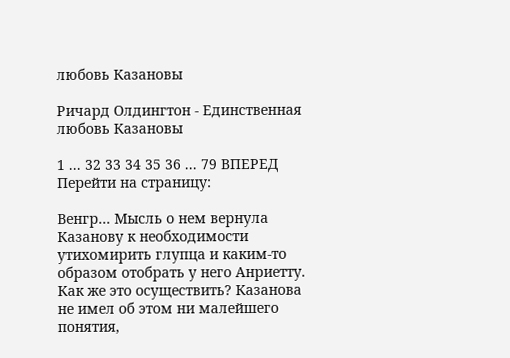любовь Казановы

Ричард Олдингтон - Единственная любовь Казановы

1 ... 32 33 34 35 36 ... 79 ВПЕРЕД
Перейти на страницу:

Венгр… Мысль о нем вернула Казанову к необходимости утихомирить глупца и каким-то образом отобрать у него Анриетту. Как же это осуществить? Казанова не имел об этом ни малейшего понятия,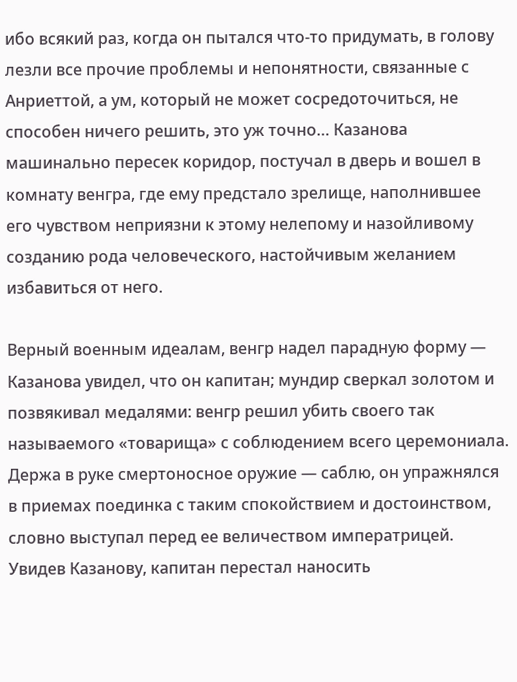ибо всякий раз, когда он пытался что-то придумать, в голову лезли все прочие проблемы и непонятности, связанные с Анриеттой, а ум, который не может сосредоточиться, не способен ничего решить, это уж точно… Казанова машинально пересек коридор, постучал в дверь и вошел в комнату венгра, где ему предстало зрелище, наполнившее его чувством неприязни к этому нелепому и назойливому созданию рода человеческого, настойчивым желанием избавиться от него.

Верный военным идеалам, венгр надел парадную форму — Казанова увидел, что он капитан; мундир сверкал золотом и позвякивал медалями: венгр решил убить своего так называемого «товарища» с соблюдением всего церемониала. Держа в руке смертоносное оружие — саблю, он упражнялся в приемах поединка с таким спокойствием и достоинством, словно выступал перед ее величеством императрицей. Увидев Казанову, капитан перестал наносить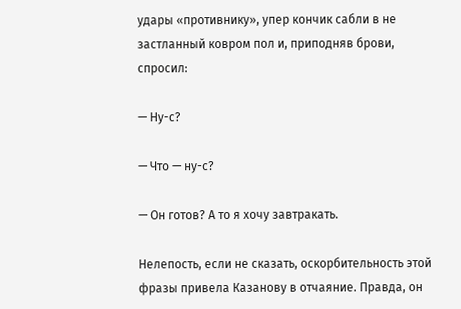удары «противнику», упер кончик сабли в не застланный ковром пол и, приподняв брови, спросил:

— Ну-с?

— Что — ну-с?

— Он готов? А то я хочу завтракать.

Нелепость, если не сказать, оскорбительность этой фразы привела Казанову в отчаяние. Правда, он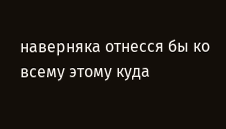наверняка отнесся бы ко всему этому куда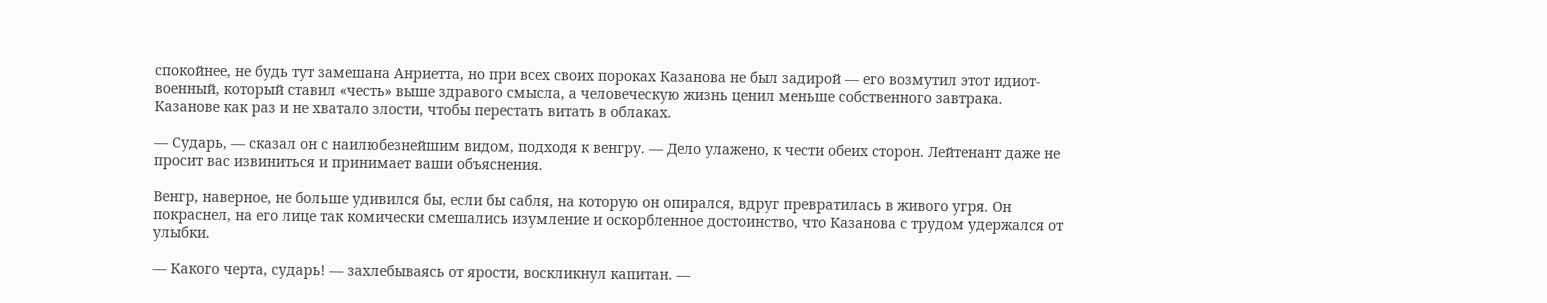спокойнее, не будь тут замешана Анриетта, но при всех своих пороках Казанова не был задирой — его возмутил этот идиот-военный, который ставил «честь» выше здравого смысла, а человеческую жизнь ценил меньше собственного завтрака. Казанове как раз и не хватало злости, чтобы перестать витать в облаках.

— Сударь, — сказал он с наилюбезнейшим видом, подходя к венгру. — Дело улажено, к чести обеих сторон. Лейтенант даже не просит вас извиниться и принимает ваши объяснения.

Венгр, наверное, не больше удивился бы, если бы сабля, на которую он опирался, вдруг превратилась в живого угря. Он покраснел, на его лице так комически смешались изумление и оскорбленное достоинство, что Казанова с трудом удержался от улыбки.

— Какого черта, сударь! — захлебываясь от ярости, воскликнул капитан. —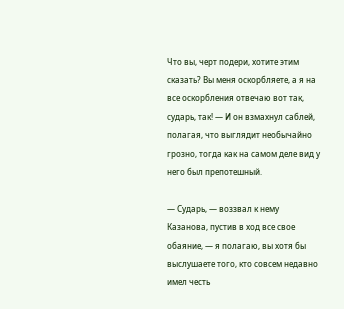Что вы, черт подери, хотите этим сказать? Вы меня оскорбляете, а я на все оскорбления отвечаю вот так, сударь, так! — И он взмахнул саблей, полагая, что выглядит необычайно грозно, тогда как на самом деле вид у него был препотешный.

— Сударь, — воззвал к нему Казанова, пустив в ход все свое обаяние, — я полагаю, вы хотя бы выслушаете того, кто совсем недавно имел честь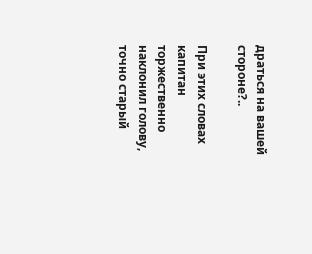драться на вашей стороне?..

При этих словах капитан торжественно наклонил голову, точно старый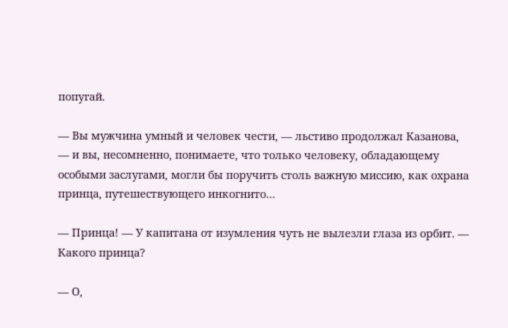попугай.

— Вы мужчина умный и человек чести, — льстиво продолжал Казанова, — и вы, несомненно, понимаете, что только человеку, обладающему особыми заслугами, могли бы поручить столь важную миссию, как охрана принца, путешествующего инкогнито…

— Принца! — У капитана от изумления чуть не вылезли глаза из орбит. — Какого принца?

— О,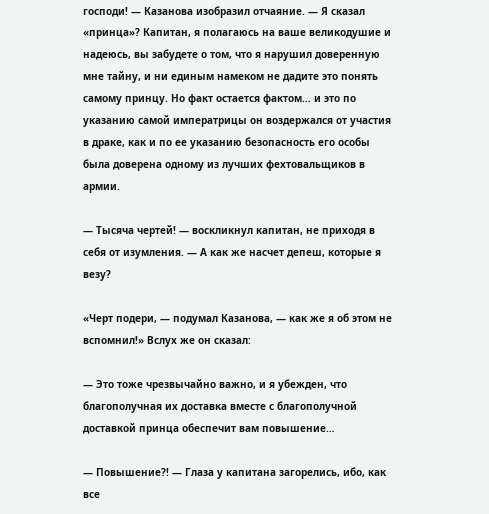господи! — Казанова изобразил отчаяние. — Я сказал «принца»? Капитан, я полагаюсь на ваше великодушие и надеюсь, вы забудете о том, что я нарушил доверенную мне тайну, и ни единым намеком не дадите это понять самому принцу. Но факт остается фактом… и это по указанию самой императрицы он воздержался от участия в драке, как и по ее указанию безопасность его особы была доверена одному из лучших фехтовальщиков в армии.

— Тысяча чертей! — воскликнул капитан, не приходя в себя от изумления. — А как же насчет депеш, которые я везу?

«Черт подери, — подумал Казанова, — как же я об этом не вспомнил!» Вслух же он сказал:

— Это тоже чрезвычайно важно, и я убежден, что благополучная их доставка вместе с благополучной доставкой принца обеспечит вам повышение…

— Повышение?! — Глаза у капитана загорелись, ибо, как все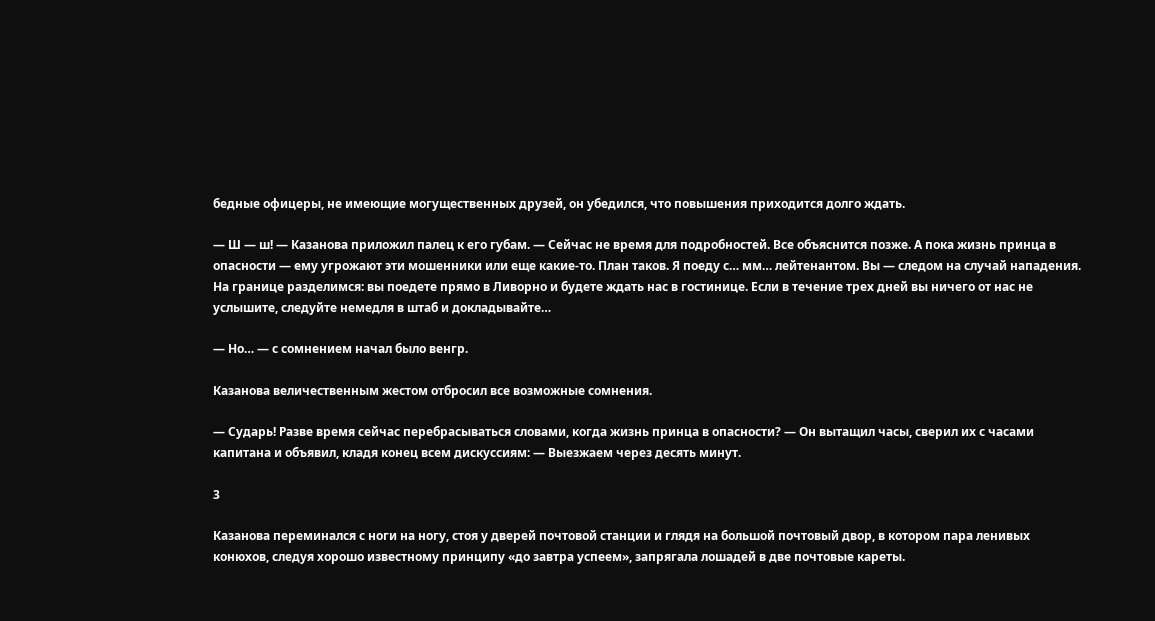бедные офицеры, не имеющие могущественных друзей, он убедился, что повышения приходится долго ждать.

— Ш — ш! — Казанова приложил палец к его губам. — Сейчас не время для подробностей. Все объяснится позже. А пока жизнь принца в опасности — ему угрожают эти мошенники или еще какие-то. План таков. Я поеду с… мм… лейтенантом. Вы — следом на случай нападения. На границе разделимся: вы поедете прямо в Ливорно и будете ждать нас в гостинице. Если в течение трех дней вы ничего от нас не услышите, следуйте немедля в штаб и докладывайте…

— Но… — с сомнением начал было венгр.

Казанова величественным жестом отбросил все возможные сомнения.

— Сударь! Разве время сейчас перебрасываться словами, когда жизнь принца в опасности? — Он вытащил часы, сверил их с часами капитана и объявил, кладя конец всем дискуссиям: — Выезжаем через десять минут.

3

Казанова переминался с ноги на ногу, стоя у дверей почтовой станции и глядя на большой почтовый двор, в котором пара ленивых конюхов, следуя хорошо известному принципу «до завтра успеем», запрягала лошадей в две почтовые кареты.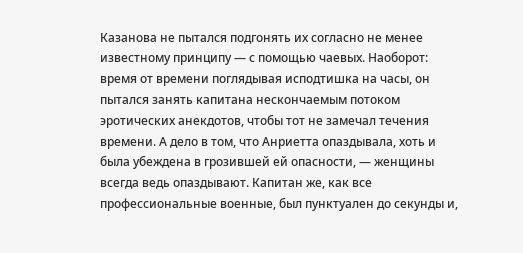Казанова не пытался подгонять их согласно не менее известному принципу — с помощью чаевых. Наоборот: время от времени поглядывая исподтишка на часы, он пытался занять капитана нескончаемым потоком эротических анекдотов, чтобы тот не замечал течения времени. А дело в том, что Анриетта опаздывала, хоть и была убеждена в грозившей ей опасности, — женщины всегда ведь опаздывают. Капитан же, как все профессиональные военные, был пунктуален до секунды и,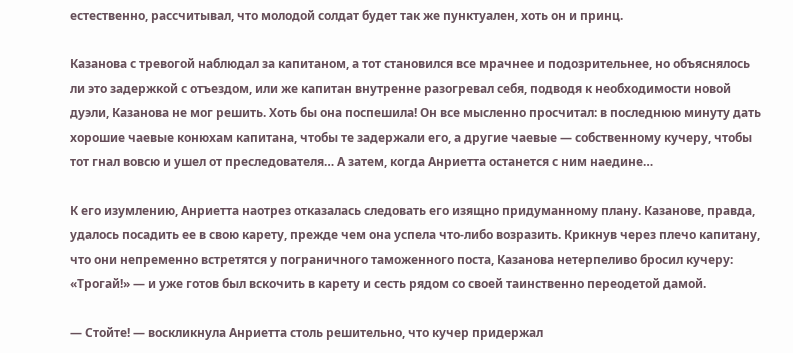естественно, рассчитывал, что молодой солдат будет так же пунктуален, хоть он и принц.

Казанова с тревогой наблюдал за капитаном, а тот становился все мрачнее и подозрительнее, но объяснялось ли это задержкой с отъездом, или же капитан внутренне разогревал себя, подводя к необходимости новой дуэли, Казанова не мог решить. Хоть бы она поспешила! Он все мысленно просчитал: в последнюю минуту дать хорошие чаевые конюхам капитана, чтобы те задержали его, а другие чаевые — собственному кучеру, чтобы тот гнал вовсю и ушел от преследователя… А затем, когда Анриетта останется с ним наедине…

К его изумлению, Анриетта наотрез отказалась следовать его изящно придуманному плану. Казанове, правда, удалось посадить ее в свою карету, прежде чем она успела что-либо возразить. Крикнув через плечо капитану, что они непременно встретятся у пограничного таможенного поста, Казанова нетерпеливо бросил кучеру: «Трогай!» — и уже готов был вскочить в карету и сесть рядом со своей таинственно переодетой дамой.

— Стойте! — воскликнула Анриетта столь решительно, что кучер придержал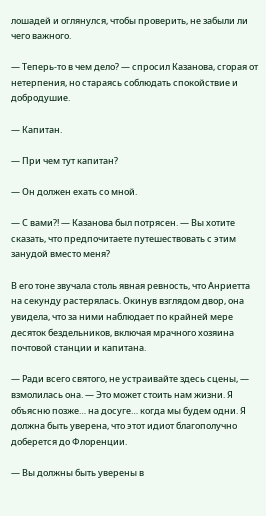лошадей и оглянулся, чтобы проверить, не забыли ли чего важного.

— Теперь-то в чем дело? — спросил Казанова, сгорая от нетерпения, но стараясь соблюдать спокойствие и добродушие.

— Капитан.

— При чем тут капитан?

— Он должен ехать со мной.

— С вами?! — Казанова был потрясен. — Вы хотите сказать, что предпочитаете путешествовать с этим занудой вместо меня?

В его тоне звучала столь явная ревность, что Анриетта на секунду растерялась. Окинув взглядом двор, она увидела, что за ними наблюдает по крайней мере десяток бездельников, включая мрачного хозяина почтовой станции и капитана.

— Ради всего святого, не устраивайте здесь сцены, — взмолилась она. — Это может стоить нам жизни. Я объясню позже… на досуге… когда мы будем одни. Я должна быть уверена, что этот идиот благополучно доберется до Флоренции.

— Вы должны быть уверены в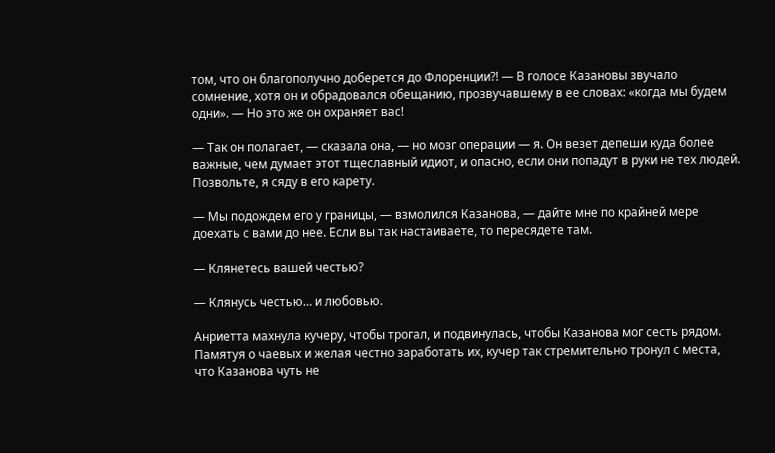том, что он благополучно доберется до Флоренции?! — В голосе Казановы звучало сомнение, хотя он и обрадовался обещанию, прозвучавшему в ее словах: «когда мы будем одни». — Но это же он охраняет вас!

— Так он полагает, — сказала она, — но мозг операции — я. Он везет депеши куда более важные, чем думает этот тщеславный идиот, и опасно, если они попадут в руки не тех людей. Позвольте, я сяду в его карету.

— Мы подождем его у границы, — взмолился Казанова, — дайте мне по крайней мере доехать с вами до нее. Если вы так настаиваете, то пересядете там.

— Клянетесь вашей честью?

— Клянусь честью… и любовью.

Анриетта махнула кучеру, чтобы трогал, и подвинулась, чтобы Казанова мог сесть рядом. Памятуя о чаевых и желая честно заработать их, кучер так стремительно тронул с места, что Казанова чуть не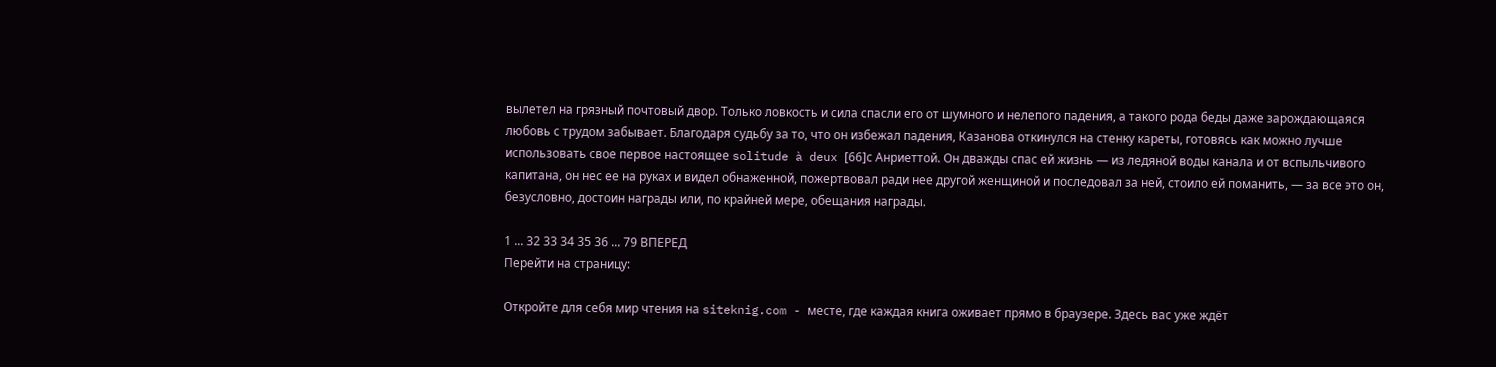вылетел на грязный почтовый двор. Только ловкость и сила спасли его от шумного и нелепого падения, а такого рода беды даже зарождающаяся любовь с трудом забывает. Благодаря судьбу за то, что он избежал падения, Казанова откинулся на стенку кареты, готовясь как можно лучше использовать свое первое настоящее solitude à deux [66]с Анриеттой. Он дважды спас ей жизнь — из ледяной воды канала и от вспыльчивого капитана, он нес ее на руках и видел обнаженной, пожертвовал ради нее другой женщиной и последовал за ней, стоило ей поманить, — за все это он, безусловно, достоин награды или, по крайней мере, обещания награды.

1 ... 32 33 34 35 36 ... 79 ВПЕРЕД
Перейти на страницу:

Откройте для себя мир чтения на siteknig.com - месте, где каждая книга оживает прямо в браузере. Здесь вас уже ждёт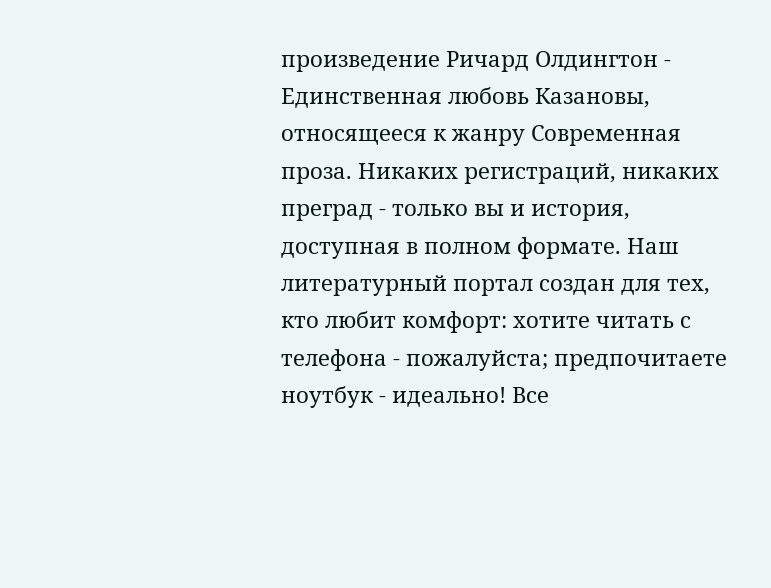произведение Ричард Олдингтон - Единственная любовь Казановы, относящееся к жанру Современная проза. Никаких регистраций, никаких преград - только вы и история, доступная в полном формате. Наш литературный портал создан для тех, кто любит комфорт: хотите читать с телефона - пожалуйста; предпочитаете ноутбук - идеально! Все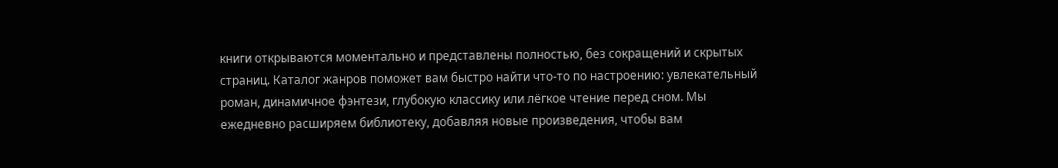книги открываются моментально и представлены полностью, без сокращений и скрытых страниц. Каталог жанров поможет вам быстро найти что-то по настроению: увлекательный роман, динамичное фэнтези, глубокую классику или лёгкое чтение перед сном. Мы ежедневно расширяем библиотеку, добавляя новые произведения, чтобы вам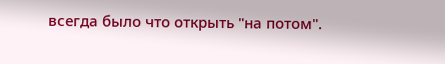всегда было что открыть "на потом".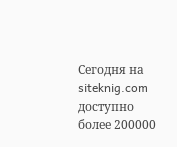Сегодня на siteknig.com доступно более 200000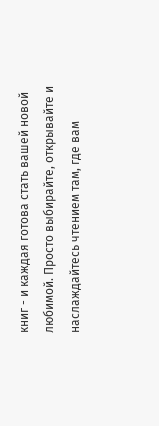книг - и каждая готова стать вашей новой любимой. Просто выбирайте, открывайте и наслаждайтесь чтением там, где вам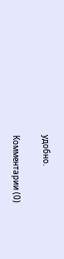удобно.

Комментарии (0)